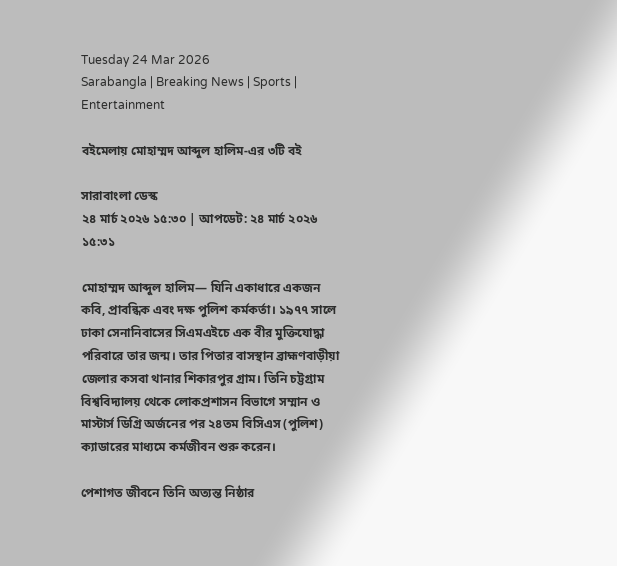Tuesday 24 Mar 2026
Sarabangla | Breaking News | Sports | Entertainment

বইমেলায় মোহাম্মদ আব্দুল হালিম-এর ৩টি বই

সারাবাংলা ডেস্ক
২৪ মার্চ ২০২৬ ১৫:৩০ | আপডেট: ২৪ মার্চ ২০২৬ ১৫:৩১

মোহাম্মদ আব্দুল হালিম— যিনি একাধারে একজন কবি, প্রাবন্ধিক এবং দক্ষ পুলিশ কর্মকর্তা। ১৯৭৭ সালে ঢাকা সেনানিবাসের সিএমএইচে এক বীর মুক্তিযোদ্ধা পরিবারে তার জন্ম। তার পিতার বাসস্থান ব্রাহ্মণবাড়ীয়া জেলার কসবা থানার শিকারপুর গ্রাম। তিনি চট্টগ্রাম বিশ্ববিদ্যালয় থেকে লোকপ্রশাসন বিভাগে সম্মান ও মাস্টার্স ডিগ্রি অর্জনের পর ২৪তম বিসিএস (পুলিশ) ক্যাডারের মাধ্যমে কর্মজীবন শুরু করেন।

পেশাগত জীবনে তিনি অত্যন্ত নিষ্ঠার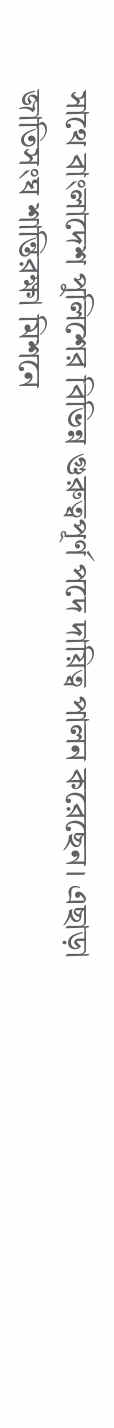সাথে বাংলাদেশ পুলিশের বিভিন্ন গুরুত্বপূর্ণ পদে দায়িত্ব পালন করেছেন। এছাড়া জাতিসংঘ শান্তিরক্ষা মিশনে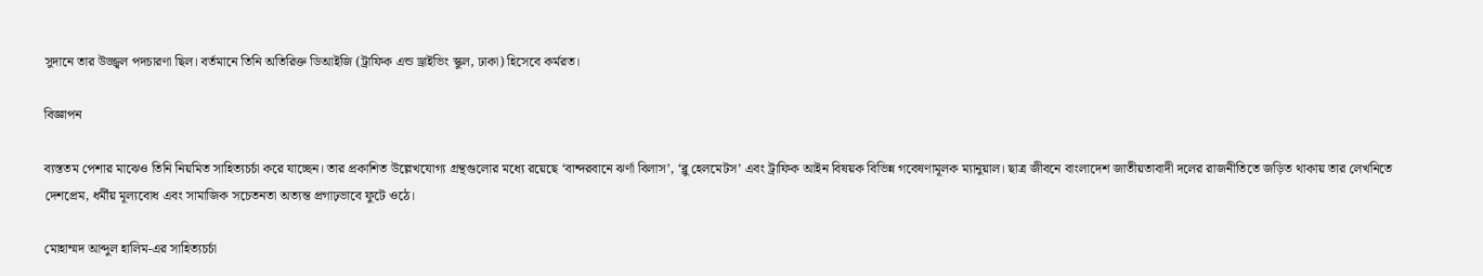সুদানে তার উজ্জ্বল পদচারণা ছিল। বর্তমানে তিনি অতিরিক্ত ডিআইজি (ট্রাফিক এন্ড ড্রাইভিং স্কুল, ঢাকা) হিসেবে কর্মরত।

বিজ্ঞাপন

ব্যস্ততম পেশার মাঝেও তিনি নিয়মিত সাহিত্যচর্চা করে যাচ্ছেন। তার প্রকাশিত উল্লেখযোগ্য গ্রন্থগুলোর মধ্যে রয়েছে ‘বান্দরবানে ঝর্ণা বিলাস’, ‘ব্লু হেলমেটস’ এবং ট্রাফিক আইন বিষয়ক বিভিন্ন গবেষণামূলক ম্যানুয়াল। ছাত্র জীবনে বাংলাদেশ জাতীয়তাবাদী দলের রাজনীতিতে জড়িত থাকায় তার লেখনিতে দেশপ্রেম, ধর্মীয় মূল্যবোধ এবং সামাজিক সচেতনতা অত্যন্ত প্রগাঢ়ভাবে ফুটে ওঠে।

মোহাম্মদ আব্দুল হালিম-এর সাহিত্যচর্চা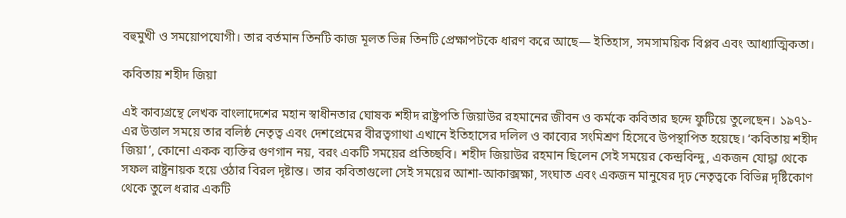বহুমুখী ও সময়োপযোগী। তার বর্তমান তিনটি কাজ মূলত ভিন্ন তিনটি প্রেক্ষাপটকে ধারণ করে আছে— ইতিহাস, সমসাময়িক বিপ্লব এবং আধ্যাত্মিকতা।

কবিতায় শহীদ জিয়া

এই কাব্যগ্রন্থে লেখক বাংলাদেশের মহান স্বাধীনতার ঘোষক শহীদ রাষ্ট্রপতি জিয়াউর রহমানের জীবন ও কর্মকে কবিতার ছন্দে ফুটিয়ে তুলেছেন। ১৯৭১-এর উত্তাল সময়ে তার বলিষ্ঠ নেতৃত্ব এবং দেশপ্রেমের বীরত্বগাথা এখানে ইতিহাসের দলিল ও কাব্যের সংমিশ্রণ হিসেবে উপস্থাপিত হয়েছে। ‘কবিতায় শহীদ জিয়া’, কোনো একক ব্যক্তির গুণগান নয়, বরং একটি সময়ের প্রতিচ্ছবি। শহীদ জিয়াউর রহমান ছিলেন সেই সময়ের কেন্দ্রবিন্দু, একজন যোদ্ধা থেকে সফল রাষ্ট্রনায়ক হয়ে ওঠার বিরল দৃষ্টান্ত। তার কবিতাগুলো সেই সময়ের আশা-আকাক্সক্ষা, সংঘাত এবং একজন মানুষের দৃঢ় নেতৃত্বকে বিভিন্ন দৃষ্টিকোণ থেকে তুলে ধরার একটি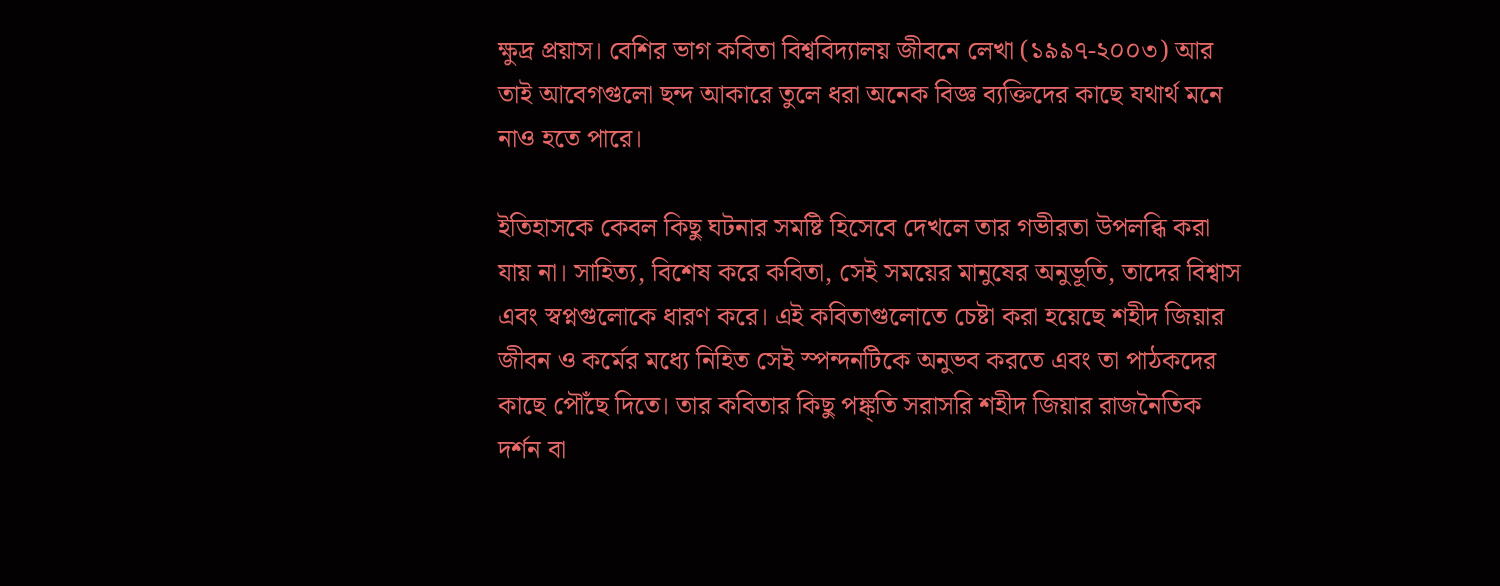ক্ষুদ্র প্রয়াস। বেশির ভাগ কবিতা বিশ্ববিদ্যালয় জীবনে লেখা (১৯৯৭-২০০৩) আর তাই আবেগগুলো ছন্দ আকারে তুলে ধরা অনেক বিজ্ঞ ব্যক্তিদের কাছে যথার্থ মনে নাও হতে পারে।

ইতিহাসকে কেবল কিছু ঘটনার সমষ্টি হিসেবে দেখলে তার গভীরতা উপলব্ধি করা যায় না। সাহিত্য, বিশেষ করে কবিতা, সেই সময়ের মানুষের অনুভূতি, তাদের বিশ্বাস এবং স্বপ্নগুলোকে ধারণ করে। এই কবিতাগুলোতে চেষ্টা করা হয়েছে শহীদ জিয়ার জীবন ও কর্মের মধ্যে নিহিত সেই স্পন্দনটিকে অনুভব করতে এবং তা পাঠকদের কাছে পৌঁছে দিতে। তার কবিতার কিছু পঙ্ক্তি সরাসরি শহীদ জিয়ার রাজনৈতিক দর্শন বা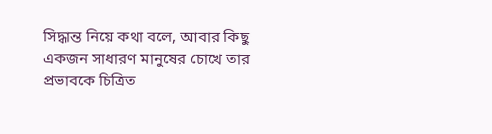সিদ্ধান্ত নিয়ে কথা বলে, আবার কিছু একজন সাধারণ মানুষের চোখে তার প্রভাবকে চিত্রিত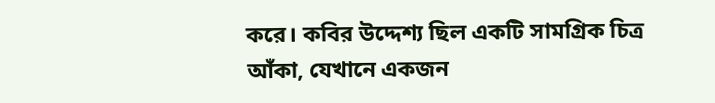করে। কবির উদ্দেশ্য ছিল একটি সামগ্রিক চিত্র আঁকা, যেখানে একজন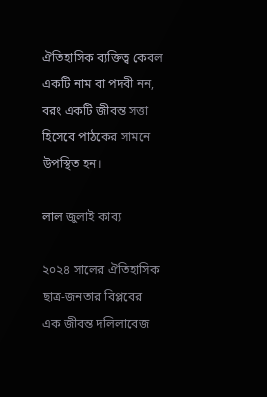ঐতিহাসিক ব্যক্তিত্ব কেবল একটি নাম বা পদবী নন, বরং একটি জীবন্ত সত্তা হিসেবে পাঠকের সামনে উপস্থিত হন।

লাল জুলাই কাব্য

২০২৪ সালের ঐতিহাসিক ছাত্র-জনতার বিপ্লবের এক জীবন্ত দলিলাবেজ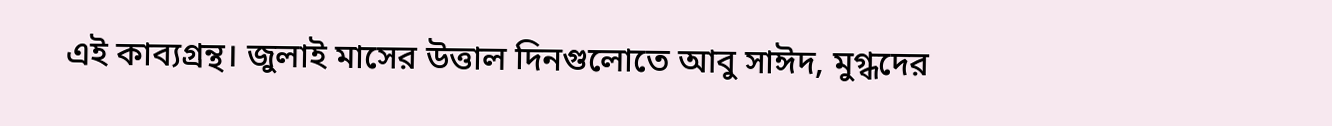এই কাব্যগ্রন্থ। জুলাই মাসের উত্তাল দিনগুলোতে আবু সাঈদ, মুগ্ধদের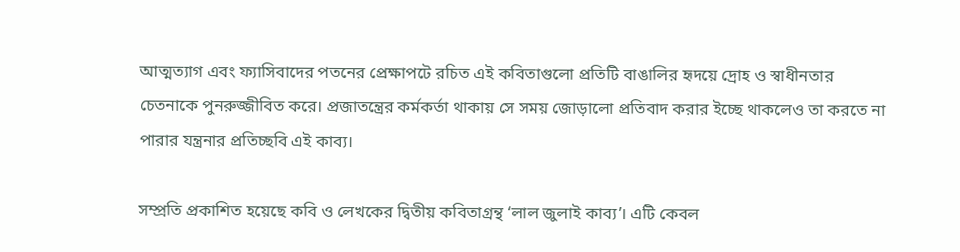আত্মত্যাগ এবং ফ্যাসিবাদের পতনের প্রেক্ষাপটে রচিত এই কবিতাগুলো প্রতিটি বাঙালির হৃদয়ে দ্রোহ ও স্বাধীনতার চেতনাকে পুনরুজ্জীবিত করে। প্রজাতন্ত্রের কর্মকর্তা থাকায় সে সময় জোড়ালো প্রতিবাদ করার ইচ্ছে থাকলেও তা করতে না পারার যন্ত্রনার প্রতিচ্ছবি এই কাব্য।

সম্প্রতি প্রকাশিত হয়েছে কবি ও লেখকের দ্বিতীয় কবিতাগ্রন্থ ‘লাল জুলাই কাব্য’। এটি কেবল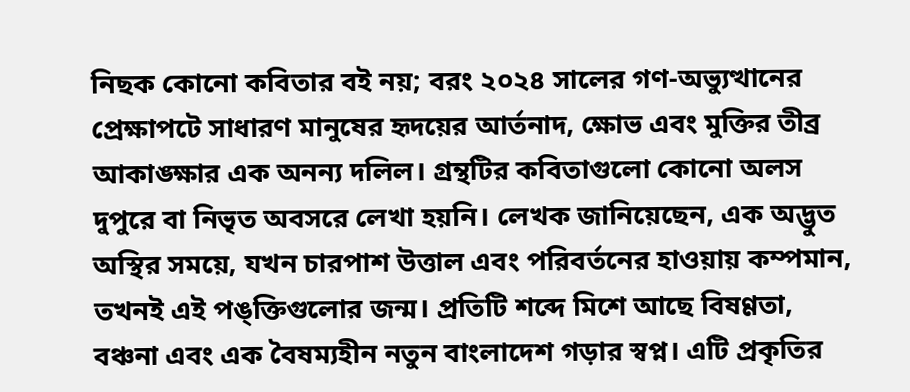নিছক কোনো কবিতার বই নয়; বরং ২০২৪ সালের গণ-অভ্যুত্থানের প্রেক্ষাপটে সাধারণ মানুষের হৃদয়ের আর্তনাদ, ক্ষোভ এবং মুক্তির তীব্র আকাঙ্ক্ষার এক অনন্য দলিল। গ্রন্থটির কবিতাগুলো কোনো অলস দুপুরে বা নিভৃত অবসরে লেখা হয়নি। লেখক জানিয়েছেন, এক অদ্ভুত অস্থির সময়ে, যখন চারপাশ উত্তাল এবং পরিবর্তনের হাওয়ায় কম্পমান, তখনই এই পঙ্ক্তিগুলোর জন্ম। প্রতিটি শব্দে মিশে আছে বিষণ্ণতা, বঞ্চনা এবং এক বৈষম্যহীন নতুন বাংলাদেশ গড়ার স্বপ্ন। এটি প্রকৃতির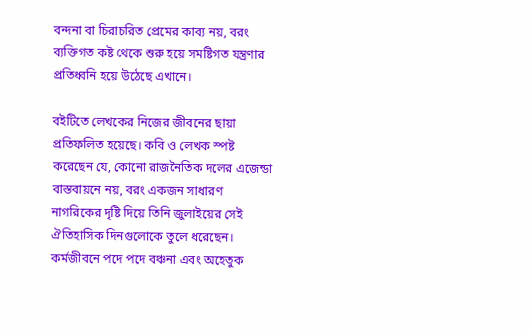বন্দনা বা চিরাচরিত প্রেমের কাব্য নয়, বরং ব্যক্তিগত কষ্ট থেকে শুরু হয়ে সমষ্টিগত যন্ত্রণার প্রতিধ্বনি হয়ে উঠেছে এখানে।

বইটিতে লেখকের নিজের জীবনের ছায়া প্রতিফলিত হয়েছে। কবি ও লেখক স্পষ্ট করেছেন যে, কোনো রাজনৈতিক দলের এজেন্ডা বাস্তবায়নে নয়, বরং একজন সাধারণ নাগরিকের দৃষ্টি দিয়ে তিনি জুলাইয়ের সেই ঐতিহাসিক দিনগুলোকে তুলে ধরেছেন। কর্মজীবনে পদে পদে বঞ্চনা এবং অহেতুক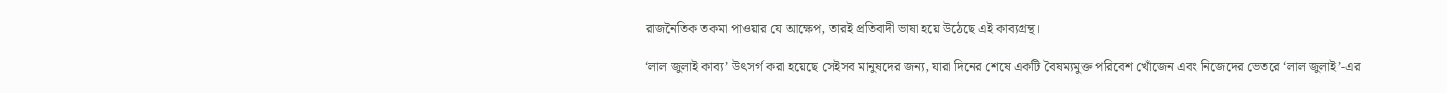রাজনৈতিক তকমা পাওয়ার যে আক্ষেপ, তারই প্রতিবাদী ভাষা হয়ে উঠেছে এই কাব্যগ্রন্থ।

‘লাল জুলাই কাব্য’ উৎসর্গ করা হয়েছে সেইসব মানুষদের জন্য, যারা দিনের শেষে একটি বৈষম্যমুক্ত পরিবেশ খোঁজেন এবং নিজেদের ভেতরে ‘লাল জুলাই’-এর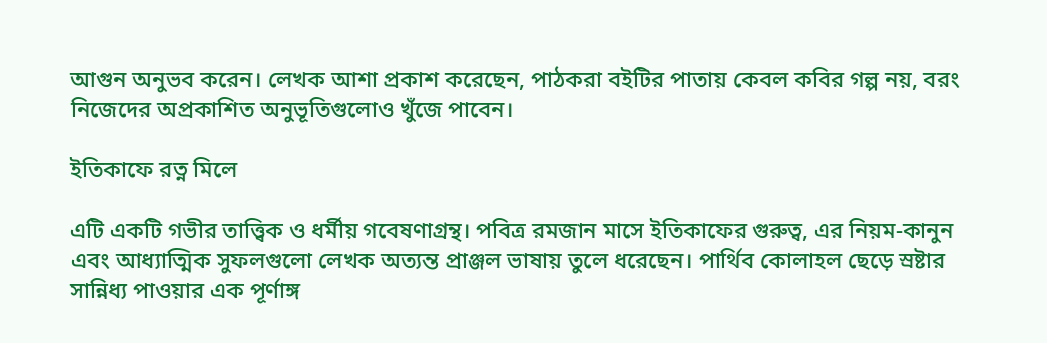আগুন অনুভব করেন। লেখক আশা প্রকাশ করেছেন, পাঠকরা বইটির পাতায় কেবল কবির গল্প নয়, বরং নিজেদের অপ্রকাশিত অনুভূতিগুলোও খুঁজে পাবেন।

ইতিকাফে রত্ন মিলে

এটি একটি গভীর তাত্ত্বিক ও ধর্মীয় গবেষণাগ্রন্থ। পবিত্র রমজান মাসে ইতিকাফের গুরুত্ব, এর নিয়ম-কানুন এবং আধ্যাত্মিক সুফলগুলো লেখক অত্যন্ত প্রাঞ্জল ভাষায় তুলে ধরেছেন। পার্থিব কোলাহল ছেড়ে স্রষ্টার সান্নিধ্য পাওয়ার এক পূর্ণাঙ্গ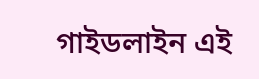গাইডলাইন এই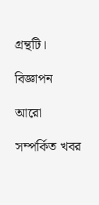গ্রন্থটি।

বিজ্ঞাপন

আরো

সম্পর্কিত খবর